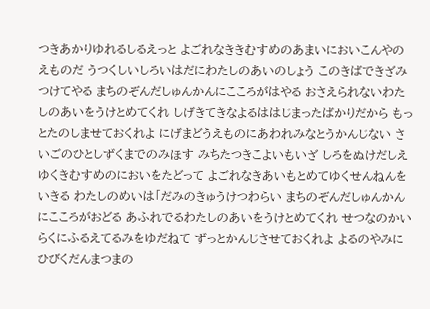つきあかりゆれるしるえっと よごれなききむすめのあまいにおいこんやのえものだ うつくしいしろいはだにわたしのあいのしょう このきばできざみつけてやる まちのぞんだしゅんかんにこころがはやる おさえられないわたしのあいをうけとめてくれ しげきてきなよるははじまったばかりだから もっとたのしませておくれよ にげまどうえものにあわれみなとうかんじない さいごのひとしずくまでのみほす みちたつきこよいもいざ しろをぬけだしえゆくきむすめのにおいをたどって よごれなきあいもとめてゆくせんねんをいきる わたしのめいは「だみのきゅうけつわらい まちのぞんだしゅんかんにこころがおどる あふれでるわたしのあいをうけとめてくれ せつなのかいらくにふるえてるみをゆだねて ずっとかんじさせておくれよ よるのやみにひびくだんまつまの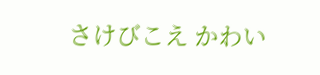さけびこえ かわい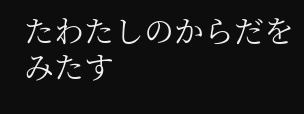たわたしのからだをみたす